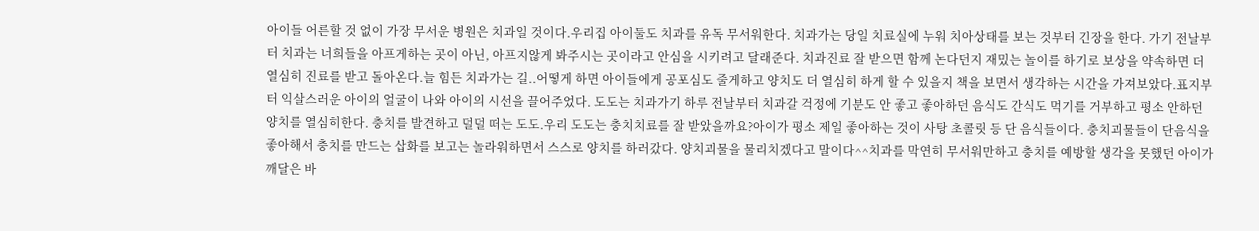아이들 어른할 것 없이 가장 무서운 병원은 치과일 것이다.우리집 아이둘도 치과를 유독 무서워한다. 치과가는 당일 치료실에 누워 치아상태를 보는 것부터 긴장을 한다. 가기 전날부터 치과는 너희들을 아프게하는 곳이 아닌, 아프지않게 봐주시는 곳이라고 안심을 시키려고 달래준다. 치과진료 잘 받으면 함께 논다던지 재밌는 놀이를 하기로 보상을 약속하면 더 열심히 진료를 받고 돌아온다.늘 힘든 치과가는 길..어떻게 하면 아이들에게 공포심도 줄게하고 양치도 더 열심히 하게 할 수 있을지 책을 보면서 생각하는 시간을 가져보았다.표지부터 익살스러운 아이의 얼굴이 나와 아이의 시선을 끌어주었다. 도도는 치과가기 하루 전날부터 치과갈 걱정에 기분도 안 좋고 좋아하던 음식도 간식도 먹기를 거부하고 평소 안하던 양치를 열심히한다. 충치를 발견하고 덜덜 떠는 도도.우리 도도는 충치치료를 잘 받았을까요?아이가 평소 제일 좋아하는 것이 사탕 초콜릿 등 단 음식들이다. 충치괴물들이 단음식을 좋아해서 충치를 만드는 삽화를 보고는 놀라워하면서 스스로 양치를 하러갔다. 양치괴물을 물리치겠다고 말이다^^치과를 막연히 무서워만하고 충치를 예방할 생각을 못했던 아이가 깨달은 바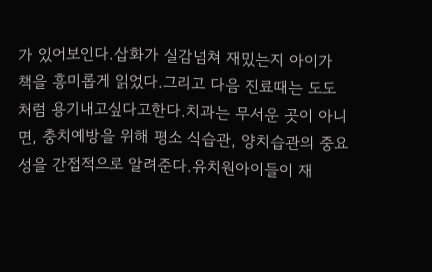가 있어보인다.삽화가 실감넘쳐 재밌는지 아이가 책을 흥미롭게 읽었다.그리고 다음 진료때는 도도처럼 용기내고싶다고한다.치과는 무서운 곳이 아니면, 충치예방을 위해 평소 식습관, 양치습관의 중요성을 간접적으로 알려준다.유치원아이들이 재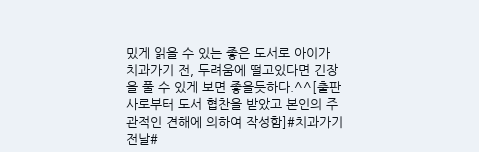밌게 읽을 수 있는 좋은 도서로 아이가 치과가기 전, 두려움에 떨고있다면 긴장을 풀 수 있게 보면 좋을듯하다.^^[출판사로부터 도서 협찬을 받았고 본인의 주관적인 견해에 의하여 작성함]#치과가기전날#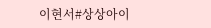이현서#상상아이